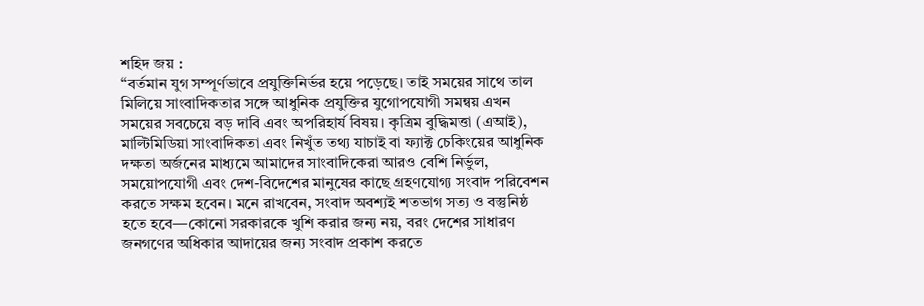শহিদ জয় :
“বর্তমান যুগ সম্পূর্ণভাবে প্রযুক্তিনির্ভর হয়ে পড়েছে। তাই সময়ের সাথে তাল মিলিয়ে সাংবাদিকতার সঙ্গে আধুনিক প্রযুক্তির যুগোপযোগী সমন্বয় এখন সময়ের সবচেয়ে বড় দাবি এবং অপরিহার্য বিষয়। কৃত্রিম বুদ্ধিমত্তা (এআই), মাল্টিমিডিয়া সাংবাদিকতা এবং নিখুঁত তথ্য যাচাই বা ফ্যাক্ট চেকিংয়ের আধুনিক দক্ষতা অর্জনের মাধ্যমে আমাদের সাংবাদিকেরা আরও বেশি নির্ভুল, সময়োপযোগী এবং দেশ-বিদেশের মানুষের কাছে গ্রহণযোগ্য সংবাদ পরিবেশন করতে সক্ষম হবেন। মনে রাখবেন, সংবাদ অবশ্যই শতভাগ সত্য ও বস্তুনিষ্ঠ হতে হবে—কোনো সরকারকে খুশি করার জন্য নয়, বরং দেশের সাধারণ জনগণের অধিকার আদায়ের জন্য সংবাদ প্রকাশ করতে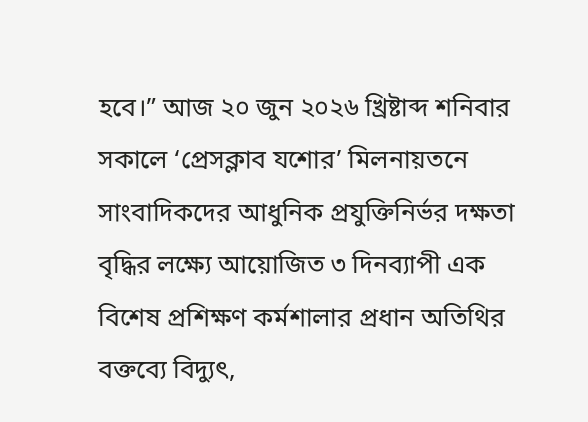হবে।” আজ ২০ জুন ২০২৬ খ্রিষ্টাব্দ শনিবার সকালে ‘প্রেসক্লাব যশোর’ মিলনায়তনে সাংবাদিকদের আধুনিক প্রযুক্তিনির্ভর দক্ষতা বৃদ্ধির লক্ষ্যে আয়োজিত ৩ দিনব্যাপী এক বিশেষ প্রশিক্ষণ কর্মশালার প্রধান অতিথির বক্তব্যে বিদ্যুৎ,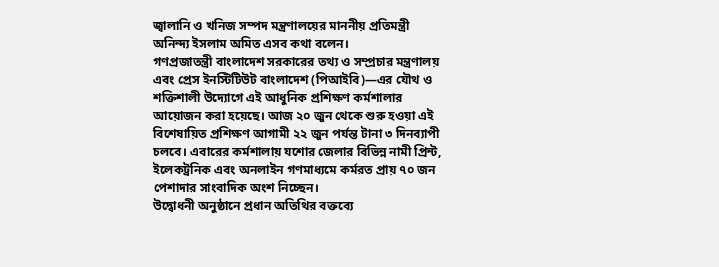জ্বালানি ও খনিজ সম্পদ মন্ত্রণালয়ের মাননীয় প্রতিমন্ত্রী অনিন্দ্য ইসলাম অমিত এসব কথা বলেন।
গণপ্রজাতন্ত্রী বাংলাদেশ সরকারের তথ্য ও সম্প্রচার মন্ত্রণালয় এবং প্রেস ইনস্টিটিউট বাংলাদেশ (পিআইবি)—এর যৌথ ও শক্তিশালী উদ্যোগে এই আধুনিক প্রশিক্ষণ কর্মশালার আয়োজন করা হয়েছে। আজ ২০ জুন থেকে শুরু হওয়া এই বিশেষায়িত প্রশিক্ষণ আগামী ২২ জুন পর্যন্ত টানা ৩ দিনব্যাপী চলবে। এবারের কর্মশালায় যশোর জেলার বিভিন্ন নামী প্রিন্ট, ইলেকট্রনিক এবং অনলাইন গণমাধ্যমে কর্মরত প্রায় ৭০ জন পেশাদার সাংবাদিক অংশ নিচ্ছেন।
উদ্বোধনী অনুষ্ঠানে প্রধান অতিথির বক্তব্যে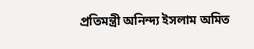প্রতিমন্ত্রী অনিন্দ্য ইসলাম অমিত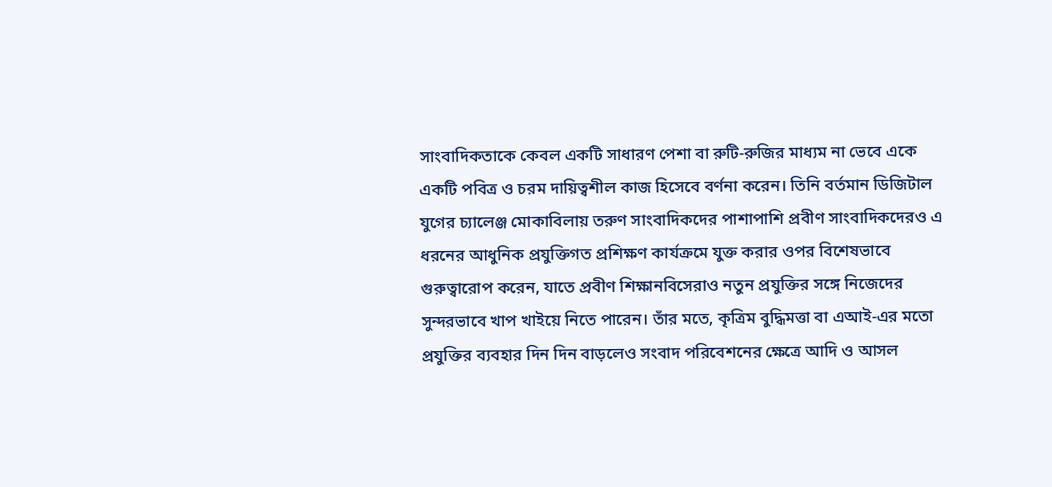সাংবাদিকতাকে কেবল একটি সাধারণ পেশা বা রুটি-রুজির মাধ্যম না ভেবে একে একটি পবিত্র ও চরম দায়িত্বশীল কাজ হিসেবে বর্ণনা করেন। তিনি বর্তমান ডিজিটাল যুগের চ্যালেঞ্জ মোকাবিলায় তরুণ সাংবাদিকদের পাশাপাশি প্রবীণ সাংবাদিকদেরও এ ধরনের আধুনিক প্রযুক্তিগত প্রশিক্ষণ কার্যক্রমে যুক্ত করার ওপর বিশেষভাবে গুরুত্বারোপ করেন, যাতে প্রবীণ শিক্ষানবিসেরাও নতুন প্রযুক্তির সঙ্গে নিজেদের সুন্দরভাবে খাপ খাইয়ে নিতে পারেন। তাঁর মতে, কৃত্রিম বুদ্ধিমত্তা বা এআই-এর মতো প্রযুক্তির ব্যবহার দিন দিন বাড়লেও সংবাদ পরিবেশনের ক্ষেত্রে আদি ও আসল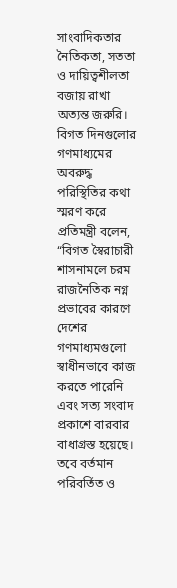সাংবাদিকতার নৈতিকতা, সততা ও দায়িত্বশীলতা বজায় রাখা অত্যন্ত জরুরি।
বিগত দিনগুলোর গণমাধ্যমের অবরুদ্ধ পরিস্থিতির কথা স্মরণ করে প্রতিমন্ত্রী বলেন, “বিগত স্বৈরাচারী শাসনামলে চরম রাজনৈতিক নগ্ন প্রভাবের কারণে দেশের গণমাধ্যমগুলো স্বাধীনভাবে কাজ করতে পারেনি এবং সত্য সংবাদ প্রকাশে বারবার বাধাগ্রস্ত হয়েছে। তবে বর্তমান পরিবর্তিত ও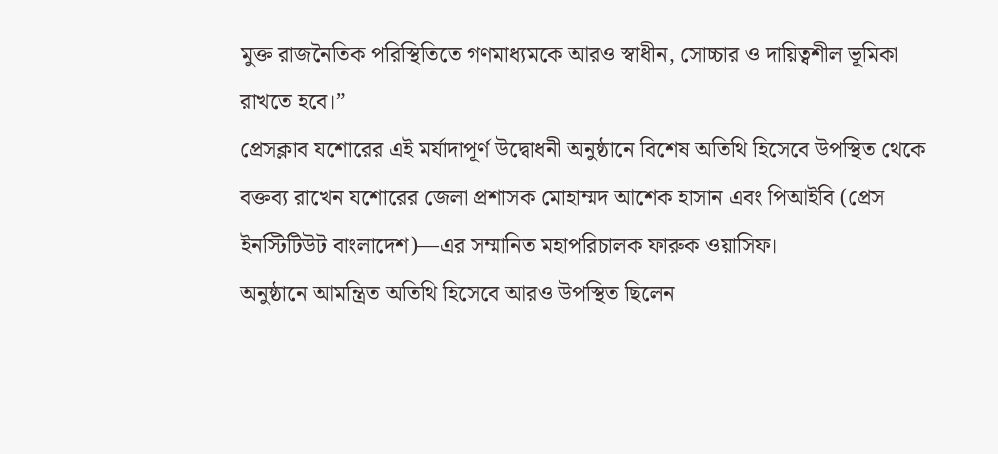মুক্ত রাজনৈতিক পরিস্থিতিতে গণমাধ্যমকে আরও স্বাধীন, সোচ্চার ও দায়িত্বশীল ভূমিকা রাখতে হবে।”
প্রেসক্লাব যশোরের এই মর্যাদাপূর্ণ উদ্বোধনী অনুষ্ঠানে বিশেষ অতিথি হিসেবে উপস্থিত থেকে বক্তব্য রাখেন যশোরের জেলা প্রশাসক মোহাম্মদ আশেক হাসান এবং পিআইবি (প্রেস ইনস্টিটিউট বাংলাদেশ)—এর সম্মানিত মহাপরিচালক ফারুক ওয়াসিফ।
অনুষ্ঠানে আমন্ত্রিত অতিথি হিসেবে আরও উপস্থিত ছিলেন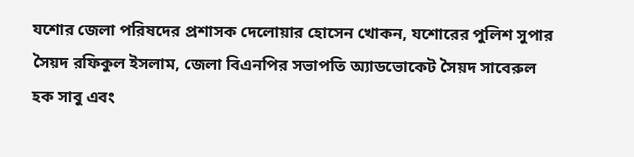যশোর জেলা পরিষদের প্রশাসক দেলোয়ার হোসেন খোকন, যশোরের পুলিশ সুপার সৈয়দ রফিকুল ইসলাম, জেলা বিএনপির সভাপতি অ্যাডভোকেট সৈয়দ সাবেরুল হক সাবু এবং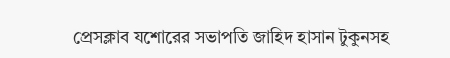প্রেসক্লাব যশোরের সভাপতি জাহিদ হাসান টুকুনসহ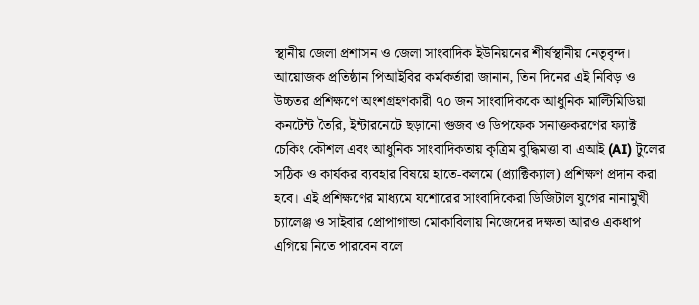স্থানীয় জেলা প্রশাসন ও জেলা সাংবাদিক ইউনিয়নের শীর্ষস্থানীয় নেতৃবৃন্দ।
আয়োজক প্রতিষ্ঠান পিআইবির কর্মকর্তারা জানান, তিন দিনের এই নিবিড় ও উচ্চতর প্রশিক্ষণে অংশগ্রহণকারী ৭০ জন সাংবাদিককে আধুনিক মাল্টিমিডিয়া কনটেন্ট তৈরি, ইন্টারনেটে ছড়ানো গুজব ও ডিপফেক সনাক্তকরণের ফ্যাক্ট চেকিং কৌশল এবং আধুনিক সাংবাদিকতায় কৃত্রিম বুদ্ধিমত্তা বা এআই (AI) টুলের সঠিক ও কার্যকর ব্যবহার বিষয়ে হাতে-কলমে (প্র্যাক্টিক্যাল) প্রশিক্ষণ প্রদান করা হবে। এই প্রশিক্ষণের মাধ্যমে যশোরের সাংবাদিকেরা ডিজিটাল যুগের নানামুখী চ্যালেঞ্জ ও সাইবার প্রোপাগান্ডা মোকাবিলায় নিজেদের দক্ষতা আরও একধাপ এগিয়ে নিতে পারবেন বলে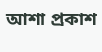আশা প্রকাশ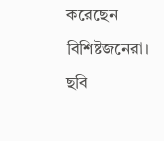করেছেন বিশিষ্টজনেরা। ছবি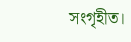সংগৃহীত।